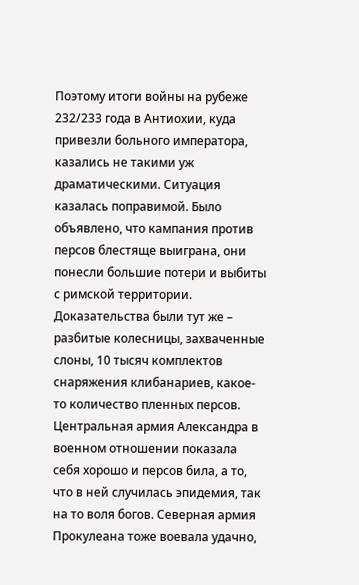Поэтому итоги войны на рубеже 232/233 года в Антиохии, куда привезли больного императора, казались не такими уж драматическими. Ситуация казалась поправимой. Было объявлено, что кампания против персов блестяще выиграна, они понесли большие потери и выбиты с римской территории. Доказательства были тут же – разбитые колесницы, захваченные слоны, 10 тысяч комплектов снаряжения клибанариев, какое-то количество пленных персов. Центральная армия Александра в военном отношении показала себя хорошо и персов била, а то, что в ней случилась эпидемия, так на то воля богов. Северная армия Прокулеана тоже воевала удачно,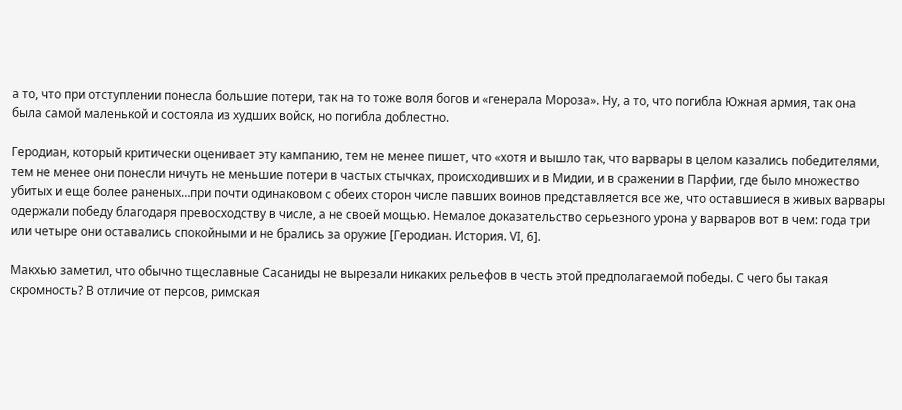а то, что при отступлении понесла большие потери, так на то тоже воля богов и «генерала Мороза». Ну, а то, что погибла Южная армия, так она была самой маленькой и состояла из худших войск, но погибла доблестно.

Геродиан, который критически оценивает эту кампанию, тем не менее пишет, что «хотя и вышло так, что варвары в целом казались победителями, тем не менее они понесли ничуть не меньшие потери в частых стычках, происходивших и в Мидии, и в сражении в Парфии, где было множество убитых и еще более раненых…при почти одинаковом с обеих сторон числе павших воинов представляется все же, что оставшиеся в живых варвары одержали победу благодаря превосходству в числе, а не своей мощью. Немалое доказательство серьезного урона у варваров вот в чем: года три или четыре они оставались спокойными и не брались за оружие [Геродиан. История. VI, 6].

Макхью заметил, что обычно тщеславные Сасаниды не вырезали никаких рельефов в честь этой предполагаемой победы. С чего бы такая скромность? В отличие от персов, римская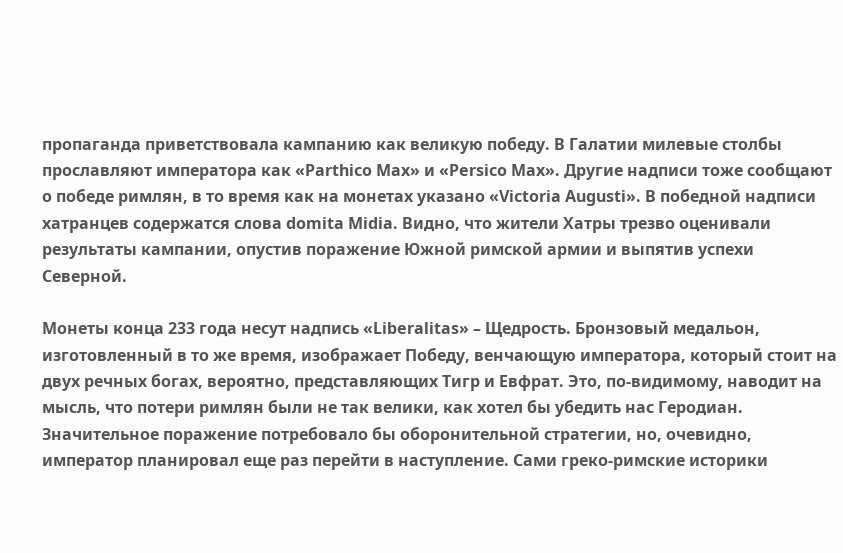пропаганда приветствовала кампанию как великую победу. В Галатии милевые столбы прославляют императора как «Parthico Мах» и «Persico Мах». Другие надписи тоже сообщают о победе римлян, в то время как на монетах указано «Victoria Augusti». В победной надписи хатранцев содержатся слова domita Midia. Видно, что жители Хатры трезво оценивали результаты кампании, опустив поражение Южной римской армии и выпятив успехи Северной.

Монеты конца 233 года несут надпись «Liberalitas» – Щедрость. Бронзовый медальон, изготовленный в то же время, изображает Победу, венчающую императора, который стоит на двух речных богах, вероятно, представляющих Тигр и Евфрат. Это, по-видимому, наводит на мысль, что потери римлян были не так велики, как хотел бы убедить нас Геродиан. Значительное поражение потребовало бы оборонительной стратегии, но, очевидно, император планировал еще раз перейти в наступление. Сами греко-римские историки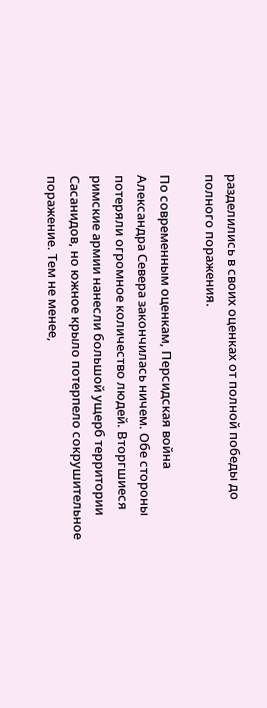разделились в своих оценках от полной победы до полного поражения.

По современным оценкам, Персидская война Александра Севера закончилась ничем. Обе стороны потеряли огромное количество людей. Вторгшиеся римские армии нанесли большой ущерб территории Сасанидов, но южное крыло потерпело сокрушительное поражение. Тем не менее,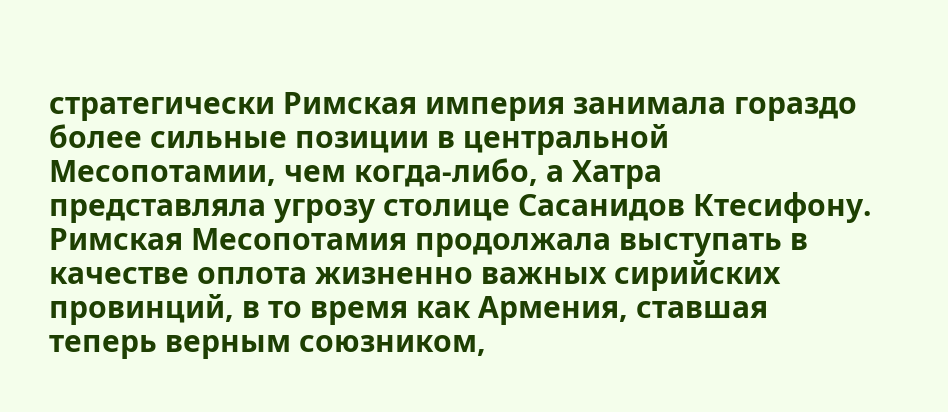стратегически Римская империя занимала гораздо более сильные позиции в центральной Месопотамии, чем когда-либо, а Хатра представляла угрозу столице Сасанидов Ктесифону. Римская Месопотамия продолжала выступать в качестве оплота жизненно важных сирийских провинций, в то время как Армения, ставшая теперь верным союзником,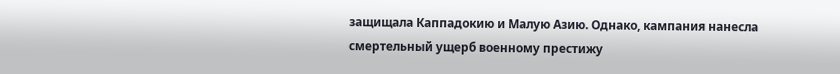защищала Каппадокию и Малую Азию. Однако, кампания нанесла смертельный ущерб военному престижу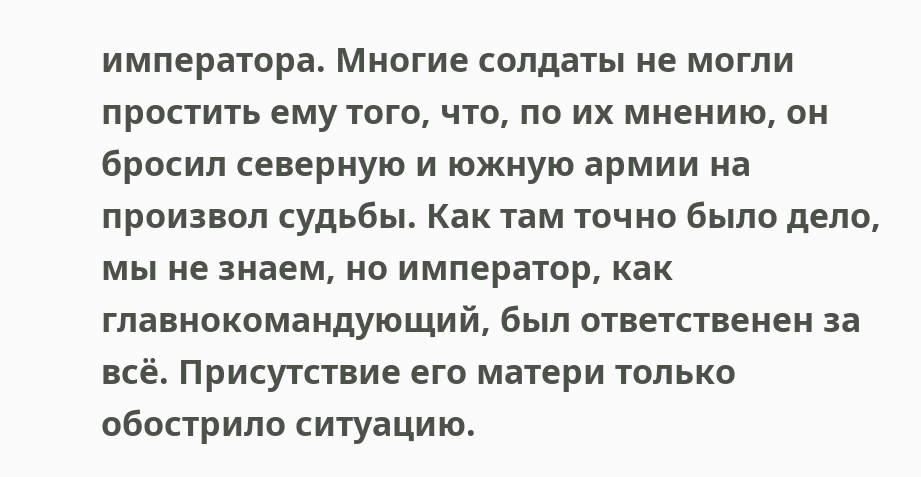императора. Многие солдаты не могли простить ему того, что, по их мнению, он бросил северную и южную армии на произвол судьбы. Как там точно было дело, мы не знаем, но император, как главнокомандующий, был ответственен за всё. Присутствие его матери только обострило ситуацию.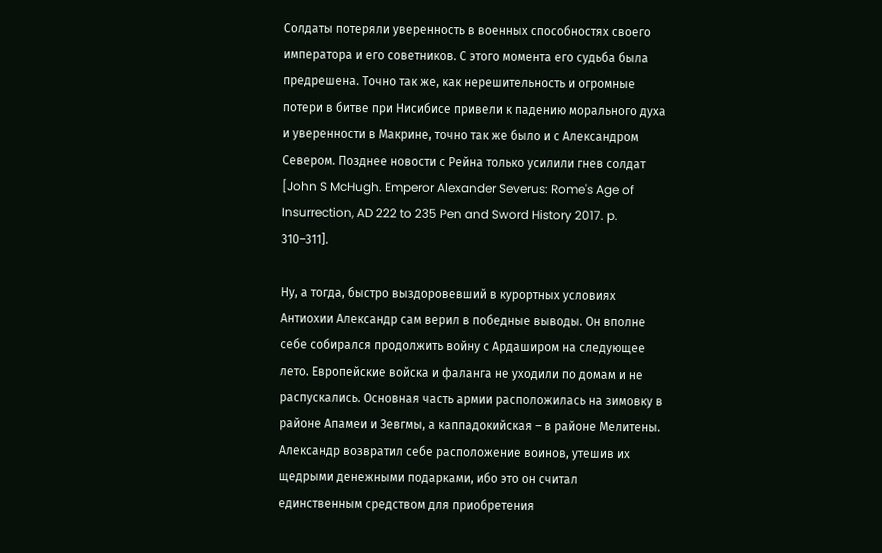Солдаты потеряли уверенность в военных способностях своего императора и его советников. С этого момента его судьба была предрешена. Точно так же, как нерешительность и огромные потери в битве при Нисибисе привели к падению морального духа и уверенности в Макрине, точно так же было и с Александром Севером. Позднее новости с Рейна только усилили гнев солдат [John S McHugh. Emperor Alexander Severus: Rome's Age of Insurrection, AD 222 to 235 Pen and Sword History 2017. p. 310–311].

Ну, а тогда, быстро выздоровевший в курортных условиях Антиохии Александр сам верил в победные выводы. Он вполне себе собирался продолжить войну с Ардаширом на следующее лето. Европейские войска и фаланга не уходили по домам и не распускались. Основная часть армии расположилась на зимовку в районе Апамеи и Зевгмы, а каппадокийская – в районе Мелитены. Александр возвратил себе расположение воинов, утешив их щедрыми денежными подарками, ибо это он считал единственным средством для приобретения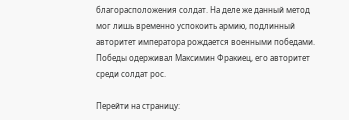благорасположения солдат. На деле же данный метод мог лишь временно успокоить армию, подлинный авторитет императора рождается военными победами. Победы одерживал Максимин Фракиец, его авторитет среди солдат рос.

Перейти на страницу: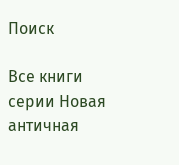Поиск

Все книги серии Новая античная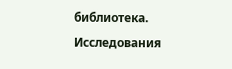библиотека. Исследования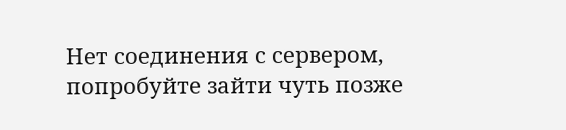Нет соединения с сервером, попробуйте зайти чуть позже